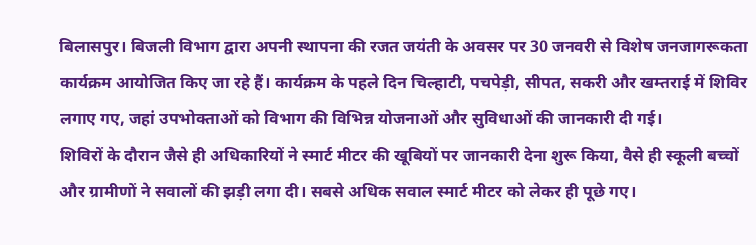बिलासपुर। बिजली विभाग द्वारा अपनी स्थापना की रजत जयंती के अवसर पर 30 जनवरी से विशेष जनजागरूकता कार्यक्रम आयोजित किए जा रहे हैं। कार्यक्रम के पहले दिन चिल्हाटी, पचपेड़ी, सीपत, सकरी और खम्तराई में शिविर लगाए गए, जहां उपभोक्ताओं को विभाग की विभिन्न योजनाओं और सुविधाओं की जानकारी दी गई।
शिविरों के दौरान जैसे ही अधिकारियों ने स्मार्ट मीटर की खूबियों पर जानकारी देना शुरू किया, वैसे ही स्कूली बच्चों और ग्रामीणों ने सवालों की झड़ी लगा दी। सबसे अधिक सवाल स्मार्ट मीटर को लेकर ही पूछे गए।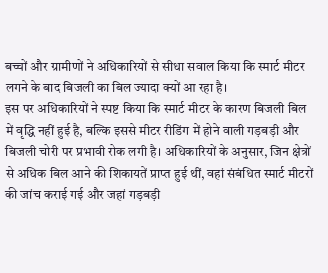बच्चों और ग्रामीणों ने अधिकारियों से सीधा सवाल किया कि स्मार्ट मीटर लगने के बाद बिजली का बिल ज्यादा क्यों आ रहा है।
इस पर अधिकारियों ने स्पष्ट किया कि स्मार्ट मीटर के कारण बिजली बिल में वृद्धि नहीं हुई है, बल्कि इससे मीटर रीडिंग में होने वाली गड़बड़ी और बिजली चोरी पर प्रभावी रोक लगी है। अधिकारियों के अनुसार, जिन क्षेत्रों से अधिक बिल आने की शिकायतें प्राप्त हुई थीं, वहां संबंधित स्मार्ट मीटरों की जांच कराई गई और जहां गड़बड़ी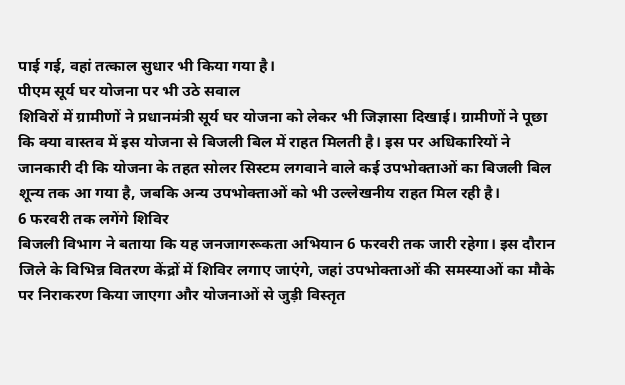पाई गई, वहां तत्काल सुधार भी किया गया है।
पीएम सूर्य घर योजना पर भी उठे सवाल
शिविरों में ग्रामीणों ने प्रधानमंत्री सूर्य घर योजना को लेकर भी जिज्ञासा दिखाई। ग्रामीणों ने पूछा कि क्या वास्तव में इस योजना से बिजली बिल में राहत मिलती है। इस पर अधिकारियों ने जानकारी दी कि योजना के तहत सोलर सिस्टम लगवाने वाले कई उपभोक्ताओं का बिजली बिल शून्य तक आ गया है, जबकि अन्य उपभोक्ताओं को भी उल्लेखनीय राहत मिल रही है।
6 फरवरी तक लगेंगे शिविर
बिजली विभाग ने बताया कि यह जनजागरूकता अभियान 6 फरवरी तक जारी रहेगा। इस दौरान जिले के विभिन्न वितरण केंद्रों में शिविर लगाए जाएंगे, जहां उपभोक्ताओं की समस्याओं का मौके पर निराकरण किया जाएगा और योजनाओं से जुड़ी विस्तृत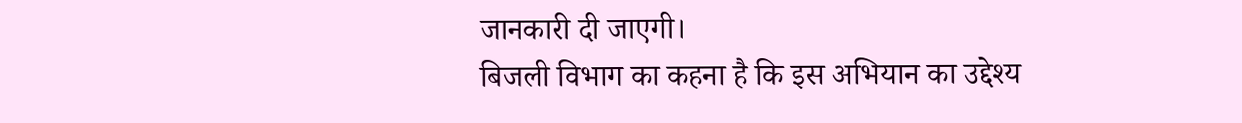जानकारी दी जाएगी।
बिजली विभाग का कहना है कि इस अभियान का उद्देश्य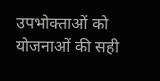उपभोक्ताओं को योजनाओं की सही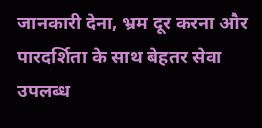जानकारी देना, भ्रम दूर करना और पारदर्शिता के साथ बेहतर सेवा उपलब्ध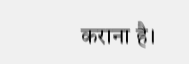कराना है।